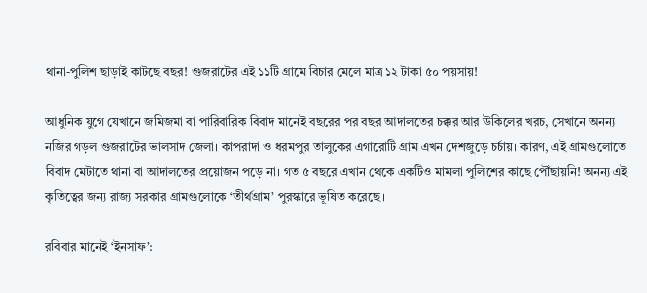থানা-পুলিশ ছাড়াই কাটছে বছর! গুজরাটের এই ১১টি গ্রামে বিচার মেলে মাত্র ১২ টাকা ৫০ পয়সায়!

আধুনিক যুগে যেখানে জমিজমা বা পারিবারিক বিবাদ মানেই বছরের পর বছর আদালতের চক্কর আর উকিলের খরচ, সেখানে অনন্য নজির গড়ল গুজরাটের ভালসাদ জেলা। কাপরাদা ও ধরমপুর তালুকের এগারোটি গ্রাম এখন দেশজুড়ে চর্চায়। কারণ, এই গ্রামগুলোতে বিবাদ মেটাতে থানা বা আদালতের প্রয়োজন পড়ে না। গত ৫ বছরে এখান থেকে একটিও মামলা পুলিশের কাছে পৌঁছায়নি! অনন্য এই কৃতিত্বের জন্য রাজ্য সরকার গ্রামগুলোকে ‘তীর্থগ্রাম’ পুরস্কারে ভূষিত করেছে।

রবিবার মানেই ‘ইনসাফ’: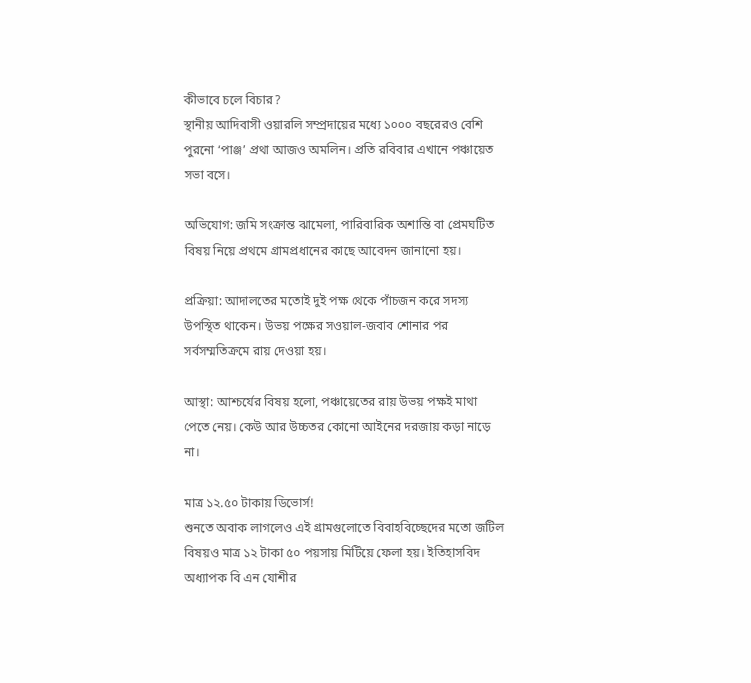কীভাবে চলে বিচার?
স্থানীয় আদিবাসী ওয়ারলি সম্প্রদায়ের মধ্যে ১০০০ বছরেরও বেশি পুরনো ‘পাঞ্জ’ প্রথা আজও অমলিন। প্রতি রবিবার এখানে পঞ্চায়েত সভা বসে।

অভিযোগ: জমি সংক্রান্ত ঝামেলা, পারিবারিক অশান্তি বা প্রেমঘটিত বিষয় নিয়ে প্রথমে গ্রামপ্রধানের কাছে আবেদন জানানো হয়।

প্রক্রিয়া: আদালতের মতোই দুই পক্ষ থেকে পাঁচজন করে সদস্য উপস্থিত থাকেন। উভয় পক্ষের সওয়াল-জবাব শোনার পর সর্বসম্মতিক্রমে রায় দেওয়া হয়।

আস্থা: আশ্চর্যের বিষয় হলো, পঞ্চায়েতের রায় উভয় পক্ষই মাথা পেতে নেয়। কেউ আর উচ্চতর কোনো আইনের দরজায় কড়া নাড়ে না।

মাত্র ১২.৫০ টাকায় ডিভোর্স!
শুনতে অবাক লাগলেও এই গ্রামগুলোতে বিবাহবিচ্ছেদের মতো জটিল বিষয়ও মাত্র ১২ টাকা ৫০ পয়সায় মিটিয়ে ফেলা হয়। ইতিহাসবিদ অধ্যাপক বি এন যোশীর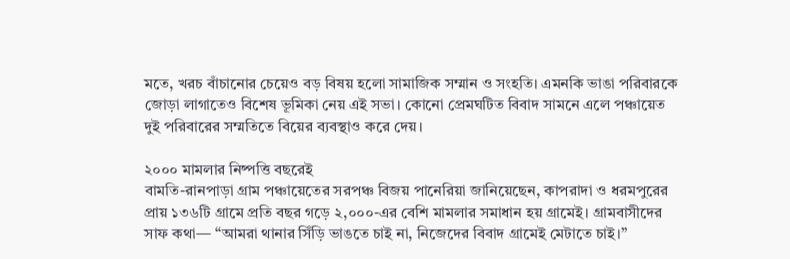মতে, খরচ বাঁচানোর চেয়েও বড় বিষয় হলো সামাজিক সম্মান ও সংহতি। এমনকি ভাঙা পরিবারকে জোড়া লাগাতেও বিশেষ ভূমিকা নেয় এই সভা। কোনো প্রেমঘটিত বিবাদ সামনে এলে পঞ্চায়েত দুই পরিবারের সম্মতিতে বিয়ের ব্যবস্থাও করে দেয়।

২০০০ মামলার নিষ্পত্তি বছরেই
বামতি-রানপাড়া গ্রাম পঞ্চায়েতের সরপঞ্চ বিজয় পানেরিয়া জানিয়েছেন, কাপরাদা ও ধরমপুরের প্রায় ১৩৬টি গ্রামে প্রতি বছর গড়ে ২,০০০-এর বেশি মামলার সমাধান হয় গ্রামেই। গ্রামবাসীদের সাফ কথা— “আমরা থানার সিঁড়ি ভাঙতে চাই না, নিজেদের বিবাদ গ্রামেই মেটাতে চাই।”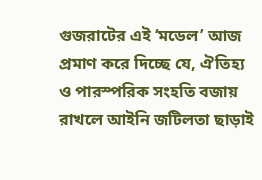গুজরাটের এই ‘মডেল’ আজ প্রমাণ করে দিচ্ছে যে, ঐতিহ্য ও পারস্পরিক সংহতি বজায় রাখলে আইনি জটিলতা ছাড়াই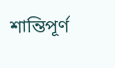শান্তিপূর্ণ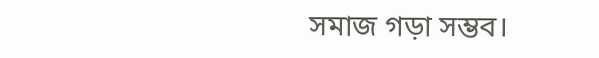সমাজ গড়া সম্ভব।